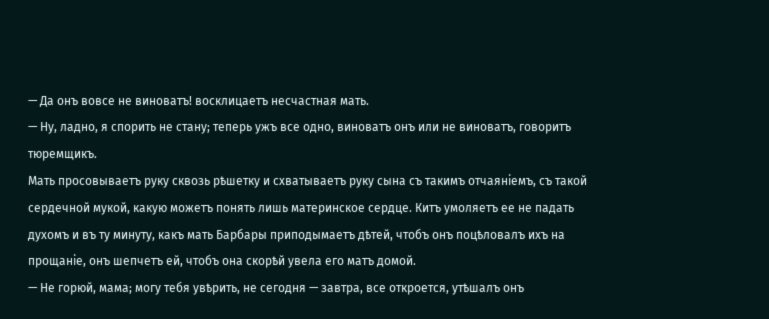— Да онъ вовсе не виноватъ! восклицаетъ несчастная мать.
— Ну, ладно, я спорить не стану; теперь ужъ все одно, виноватъ онъ или не виноватъ, говоритъ тюремщикъ.
Мать просовываетъ руку сквозь рѣшетку и схватываетъ руку сына съ такимъ отчаяніемъ, съ такой сердечной мукой, какую можетъ понять лишь материнское сердце. Китъ умоляетъ ее не падать духомъ и въ ту минуту, какъ мать Барбары приподымаетъ дѣтей, чтобъ онъ поцѣловалъ ихъ на прощаніе, онъ шепчетъ ей, чтобъ она скорѣй увела его матъ домой.
— Не горюй, мама; могу тебя увѣрить, не сегодня — завтра, все откроется, утѣшалъ онъ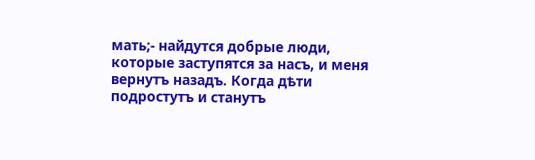мать;- найдутся добрые люди, которые заступятся за насъ, и меня вернутъ назадъ. Когда дѣти подростутъ и станутъ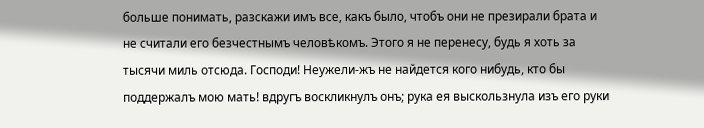больше понимать, разскажи имъ все, какъ было, чтобъ они не презирали брата и не считали его безчестнымъ человѣкомъ. Этого я не перенесу, будь я хоть за тысячи миль отсюда. Господи! Неужели-жъ не найдется кого нибудь, кто бы поддержалъ мою мать! вдругъ воскликнулъ онъ; рука ея выскользнула изъ его руки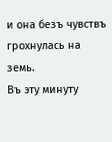и она безъ чувствъ грохнулась на земь.
Въ эту минуту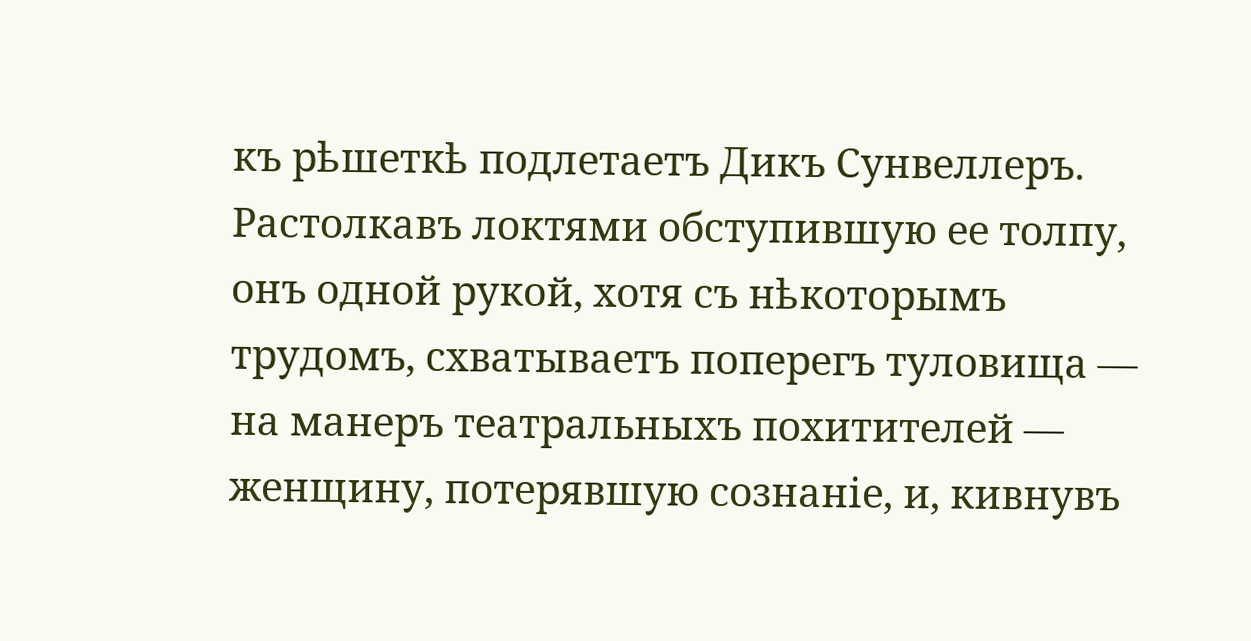къ рѣшеткѣ подлетаетъ Дикъ Сунвеллеръ. Растолкавъ локтями обступившую ее толпу, онъ одной рукой, хотя съ нѣкоторымъ трудомъ, схватываетъ поперегъ туловища — на манеръ театральныхъ похитителей — женщину, потерявшую сознаніе, и, кивнувъ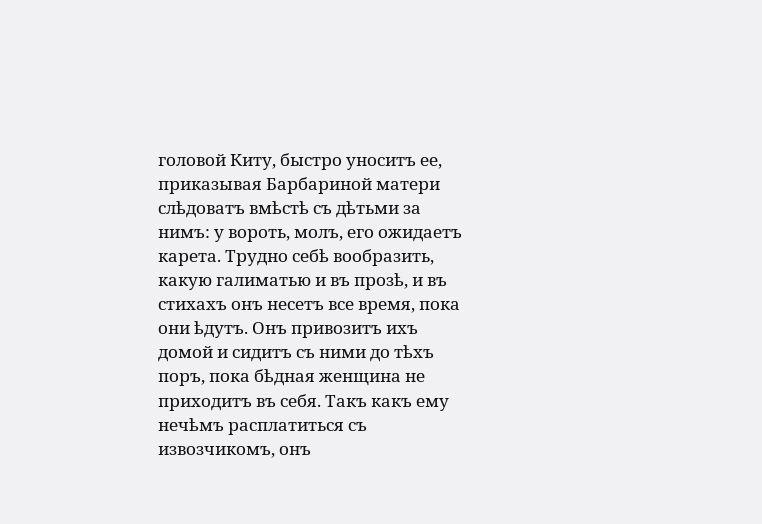головой Киту, быстро уноситъ ее, приказывая Барбариной матери слѣдоватъ вмѣстѣ съ дѣтьми за нимъ: у вороть, молъ, его ожидаетъ карета. Трудно себѣ вообразить, какую галиматью и въ прозѣ, и въ стихахъ онъ несетъ все время, пока они ѣдутъ. Онъ привозитъ ихъ домой и сидитъ съ ними до тѣхъ поръ, пока бѣдная женщина не приходитъ въ себя. Такъ какъ ему нечѣмъ расплатиться съ извозчикомъ, онъ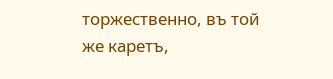торжественно, въ той же каретъ,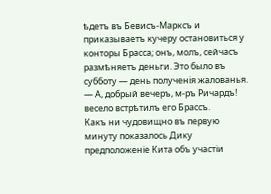ѣдетъ въ Бевисъ-Марксъ и приказываетъ кучеру остановиться у конторы Брасса; онъ, молъ, сейчасъ размѣняетъ деньги. Это было въ субботу — день полученія жалованья.
— А, добрый вечеръ, м-ръ Ричардъ! весело встрѣтилъ его Брассъ.
Какъ ни чудовищно въ первую минуту показалось Дику предположеніе Кита объ участіи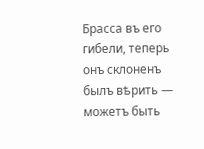Брасса въ его гибели, теперь онъ склоненъ былъ вѣрить — можетъ быть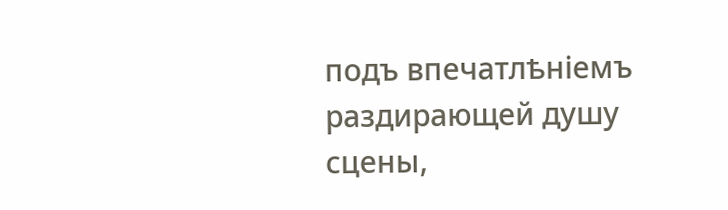подъ впечатлѣніемъ раздирающей душу сцены,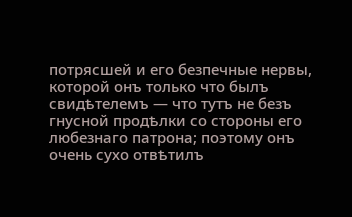потрясшей и его безпечные нервы, которой онъ только что былъ свидѣтелемъ — что тутъ не безъ гнусной продѣлки со стороны его любезнаго патрона; поэтому онъ очень сухо отвѣтилъ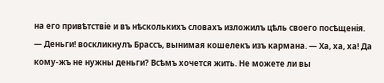на его привѣтствіе и въ нѣсколькихъ словахъ изложилъ цѣль своего посѣщенія.
— Деньги! воскликнулъ Брассъ, вынимая кошелекъ изъ кармана. — Ха, ха, ха! Да кому-жъ не нужны деньги? Всѣмъ хочется жить. Не можете ли вы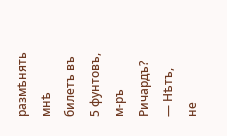размѣнять мнѣ билетъ въ 5 фунтовъ, м-ръ Ричардъ?
— Нѣтъ, не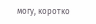могу, коротко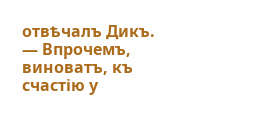отвѣчалъ Дикъ.
— Впрочемъ, виноватъ, къ счастію у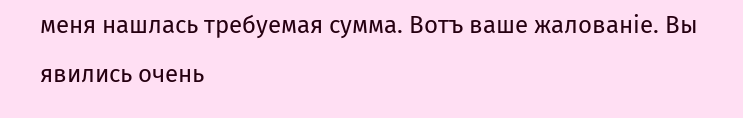меня нашлась требуемая сумма. Вотъ ваше жалованіе. Вы явились очень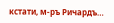кстати, м-ръ Ричардъ…